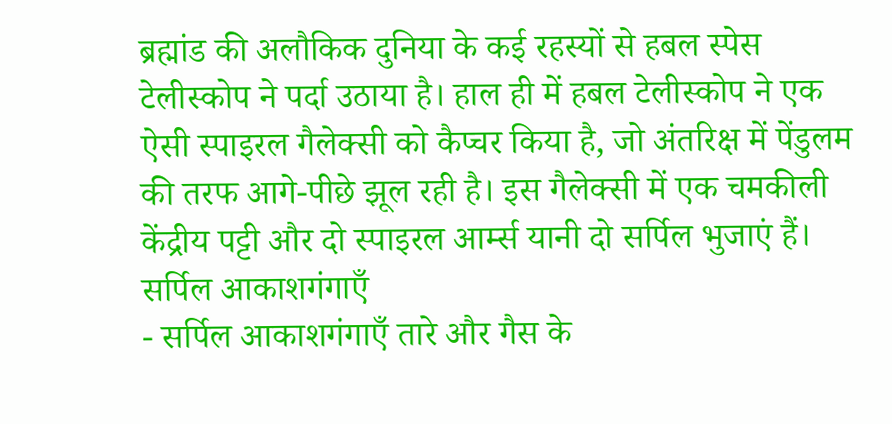ब्रह्मांड की अलौकिक दुनिया के कई रहस्यों से हबल स्पेस टेलीस्कोप ने पर्दा उठाया है। हाल ही में हबल टेलीस्कोप ने एक ऐसी स्पाइरल गैलेक्सी को कैप्चर किया है, जो अंतरिक्ष में पेंडुलम की तरफ आगे-पीछे झूल रही है। इस गैलेक्सी में एक चमकीली केंद्रीय पट्टी और दो स्पाइरल आर्म्स यानी दो सर्पिल भुजाएं हैं।
सर्पिल आकाशगंगाएँ
- सर्पिल आकाशगंगाएँ तारे और गैस के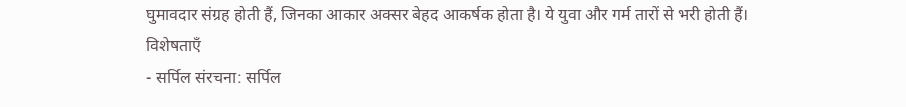घुमावदार संग्रह होती हैं, जिनका आकार अक्सर बेहद आकर्षक होता है। ये युवा और गर्म तारों से भरी होती हैं।
विशेषताएँ
- सर्पिल संरचना: सर्पिल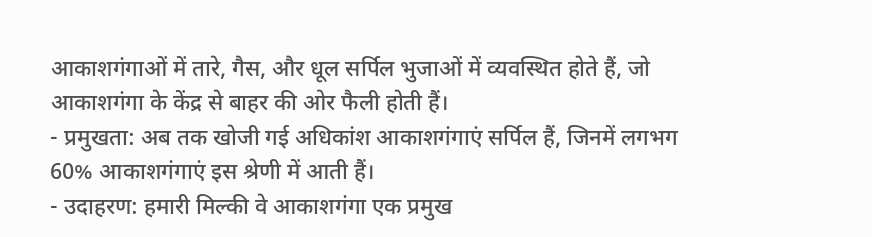आकाशगंगाओं में तारे, गैस, और धूल सर्पिल भुजाओं में व्यवस्थित होते हैं, जो आकाशगंगा के केंद्र से बाहर की ओर फैली होती हैं।
- प्रमुखता: अब तक खोजी गई अधिकांश आकाशगंगाएं सर्पिल हैं, जिनमें लगभग 60% आकाशगंगाएं इस श्रेणी में आती हैं।
- उदाहरण: हमारी मिल्की वे आकाशगंगा एक प्रमुख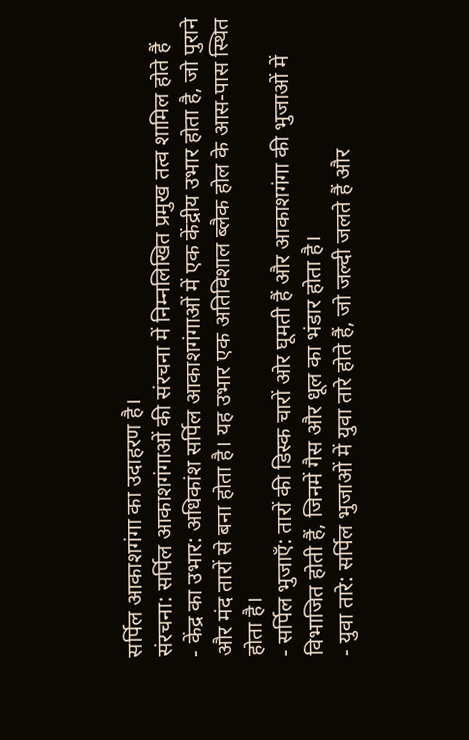सर्पिल आकाशगंगा का उदाहरण है।
संरचना: सर्पिल आकाशगंगाओं की संरचना में निम्नलिखित प्रमुख तत्व शामिल होते हैं
- केंद्र का उभार: अधिकांश सर्पिल आकाशगंगाओं में एक केंद्रीय उभार होता है, जो पुराने और मंद तारों से बना होता है। यह उभार एक अतिविशाल ब्लैक होल के आस-पास स्थित होता है।
- सर्पिल भुजाएँ: तारों की डिस्क चारों ओर घूमती हैं और आकाशगंगा की भुजाओं में विभाजित होती हैं, जिनमें गैस और धूल का भंडार होता है।
- युवा तारे: सर्पिल भुजाओं में युवा तारे होते हैं, जो जल्दी जलते हैं और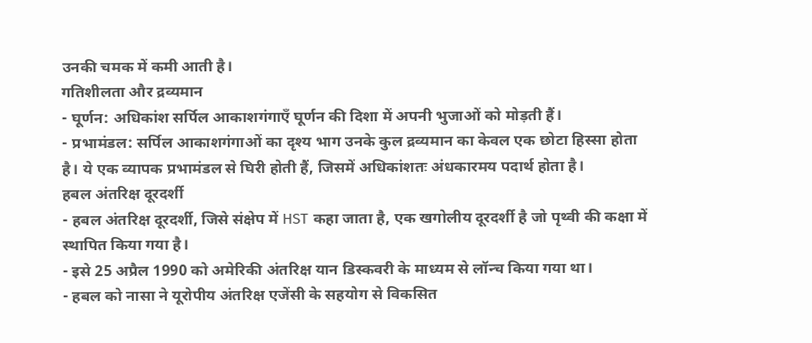उनकी चमक में कमी आती है।
गतिशीलता और द्रव्यमान
- घूर्णन: अधिकांश सर्पिल आकाशगंगाएँ घूर्णन की दिशा में अपनी भुजाओं को मोड़ती हैं।
- प्रभामंडल: सर्पिल आकाशगंगाओं का दृश्य भाग उनके कुल द्रव्यमान का केवल एक छोटा हिस्सा होता है। ये एक व्यापक प्रभामंडल से घिरी होती हैं, जिसमें अधिकांशतः अंधकारमय पदार्थ होता है।
हबल अंतरिक्ष दूरदर्शी
- हबल अंतरिक्ष दूरदर्शी, जिसे संक्षेप में HST कहा जाता है, एक खगोलीय दूरदर्शी है जो पृथ्वी की कक्षा में स्थापित किया गया है।
- इसे 25 अप्रैल 1990 को अमेरिकी अंतरिक्ष यान डिस्कवरी के माध्यम से लॉन्च किया गया था।
- हबल को नासा ने यूरोपीय अंतरिक्ष एजेंसी के सहयोग से विकसित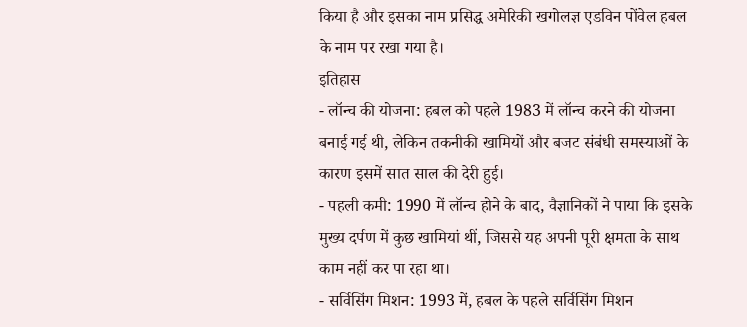किया है और इसका नाम प्रसिद्ध अमेरिकी खगोलज्ञ एडविन पोंवेल हबल के नाम पर रखा गया है।
इतिहास
- लॉन्च की योजना: हबल को पहले 1983 में लॉन्च करने की योजना बनाई गई थी, लेकिन तकनीकी खामियों और बजट संबंधी समस्याओं के कारण इसमें सात साल की देरी हुई।
- पहली कमी: 1990 में लॉन्च होने के बाद, वैज्ञानिकों ने पाया कि इसके मुख्य दर्पण में कुछ खामियां थीं, जिससे यह अपनी पूरी क्षमता के साथ काम नहीं कर पा रहा था।
- सर्विसिंग मिशन: 1993 में, हबल के पहले सर्विसिंग मिशन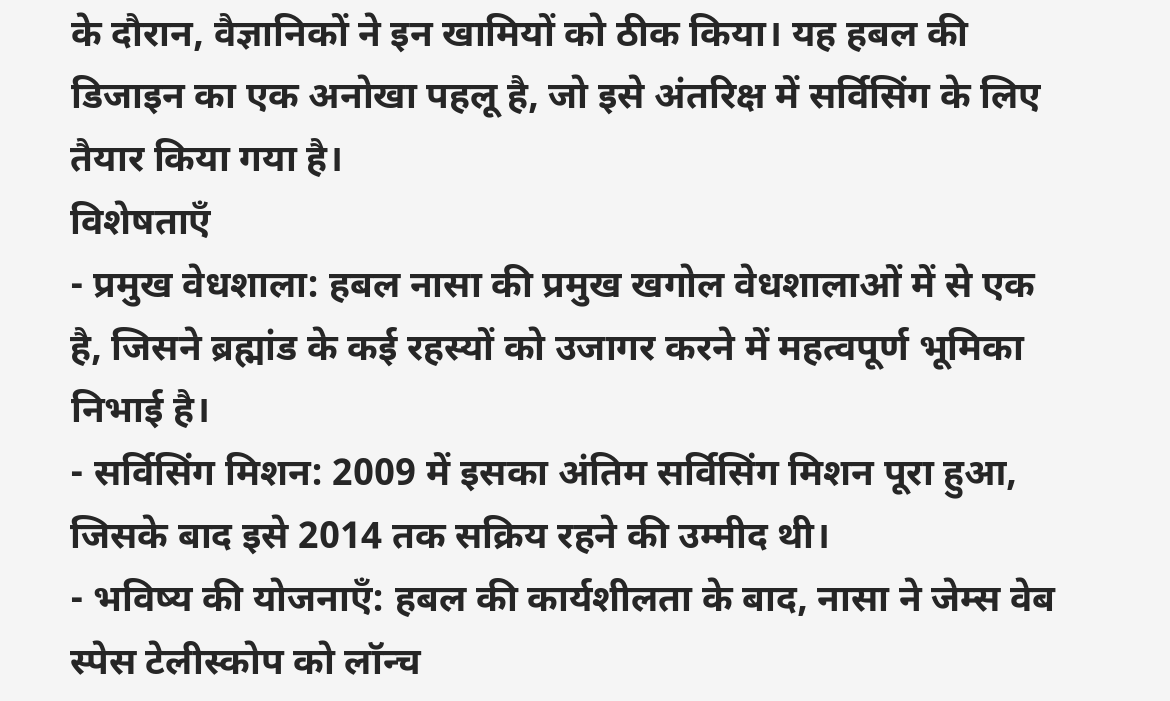के दौरान, वैज्ञानिकों ने इन खामियों को ठीक किया। यह हबल की डिजाइन का एक अनोखा पहलू है, जो इसे अंतरिक्ष में सर्विसिंग के लिए तैयार किया गया है।
विशेषताएँ
- प्रमुख वेधशाला: हबल नासा की प्रमुख खगोल वेधशालाओं में से एक है, जिसने ब्रह्मांड के कई रहस्यों को उजागर करने में महत्वपूर्ण भूमिका निभाई है।
- सर्विसिंग मिशन: 2009 में इसका अंतिम सर्विसिंग मिशन पूरा हुआ, जिसके बाद इसे 2014 तक सक्रिय रहने की उम्मीद थी।
- भविष्य की योजनाएँ: हबल की कार्यशीलता के बाद, नासा ने जेम्स वेब स्पेस टेलीस्कोप को लॉन्च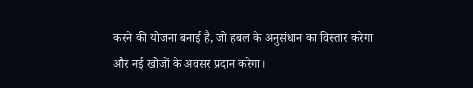करने की योजना बनाई है, जो हबल के अनुसंधान का विस्तार करेगा और नई खोजों के अवसर प्रदान करेगा।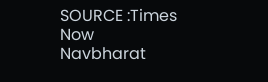SOURCE :Times Now Navbharat